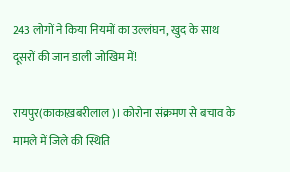243 लोगों ने किया नियमों का उल्लंघन, खुद के साथ दूसरों की जान डाली जोखिम में!

रायपुर(काकाख़बरीलाल)। कोरोना संक्रमण से बचाव के मामले में जिले की स्थिति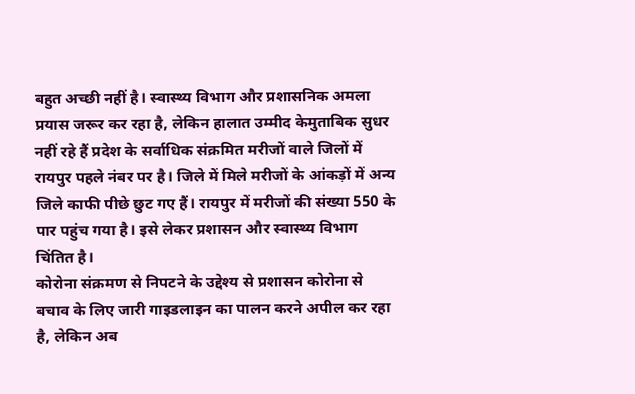बहुत अच्छी नहीं है। स्वास्थ्य विभाग और प्रशासनिक अमला प्रयास जरूर कर रहा है, लेकिन हालात उम्मीद केमुताबिक सुधर नहीं रहे हैं प्रदेश के सर्वाधिक संक्रमित मरीजों वाले जिलों में रायपुर पहले नंबर पर है। जिले में मिले मरीजों के आंकड़ों में अन्य जिले काफी पीछे छुट गए हैं। रायपुर में मरीजों की संख्या 550 के पार पहुंच गया है। इसे लेकर प्रशासन और स्वास्थ्य विभाग चिंतित है।
कोरोना संक्रमण से निपटने के उद्देश्य से प्रशासन कोरोना से बचाव के लिए जारी गाइडलाइन का पालन करने अपील कर रहा है, लेकिन अब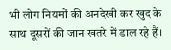भी लोग नियमों की अनदेखी कर खुद के साथ दूसरों की जान खतरे में डाल रहे हैं।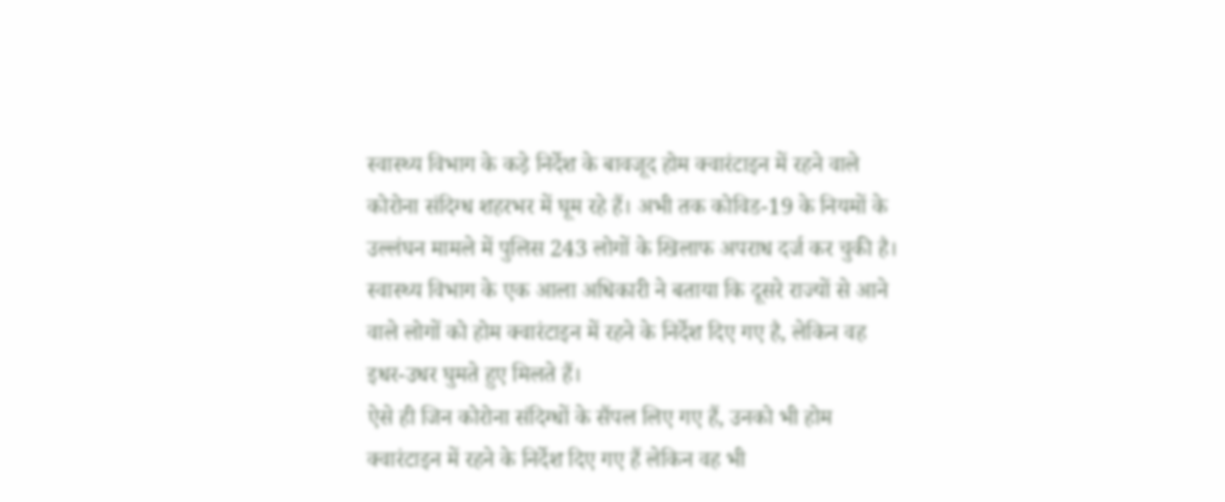स्वास्थ्य विभाग के कड़े निर्देश के बावजूद होम क्वारंटाइन में रहने वाले कोरोना संदिग्ध शहरभर में घूम रहे हैं। अभी तक कोविड-19 के नियमों के उल्लंघन मामले में पुलिस 243 लोगों के खिलाफ अपराध दर्ज कर चुकी है। स्वास्थ्य विभाग के एक आला अधिकारी ने बताया कि दूसरे राज्यों से आने वाले लोगों को होम क्वारंटाइन में रहने के निर्देश दिए गए है, लेकिन वह इधर-उधर घुमते हुए मिलते हैं।
ऐसे ही जिन कोरोना संदिग्धों के सैंपल लिए गए हैं, उनको भी होम क्वारंटाइन में रहने के निर्देश दिए गए हैं लेकिन वह भी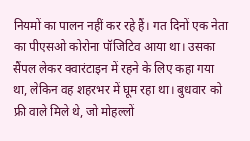नियमों का पालन नहीं कर रहे हैं। गत दिनों एक नेता का पीएसओ कोरोना पॉजिटिव आया था। उसका सैंपल लेकर क्वारंटाइन में रहने के लिए कहा गया था, लेकिन वह शहरभर में घूम रहा था। बुधवार को फ्री वाले मिले थे, जो मोहल्लों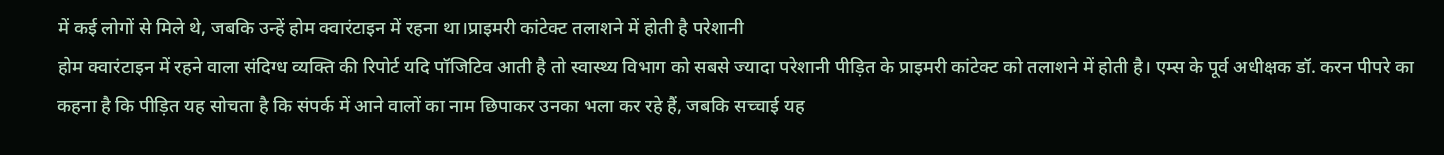में कई लोगों से मिले थे, जबकि उन्हें होम क्वारंटाइन में रहना था।प्राइमरी कांटेक्ट तलाशने में होती है परेशानी
होम क्वारंटाइन में रहने वाला संदिग्ध व्यक्ति की रिपोर्ट यदि पॉजिटिव आती है तो स्वास्थ्य विभाग को सबसे ज्यादा परेशानी पीड़ित के प्राइमरी कांटेक्ट को तलाशने में होती है। एम्स के पूर्व अधीक्षक डॉ. करन पीपरे का कहना है कि पीड़ित यह सोचता है कि संपर्क में आने वालों का नाम छिपाकर उनका भला कर रहे हैं, जबकि सच्चाई यह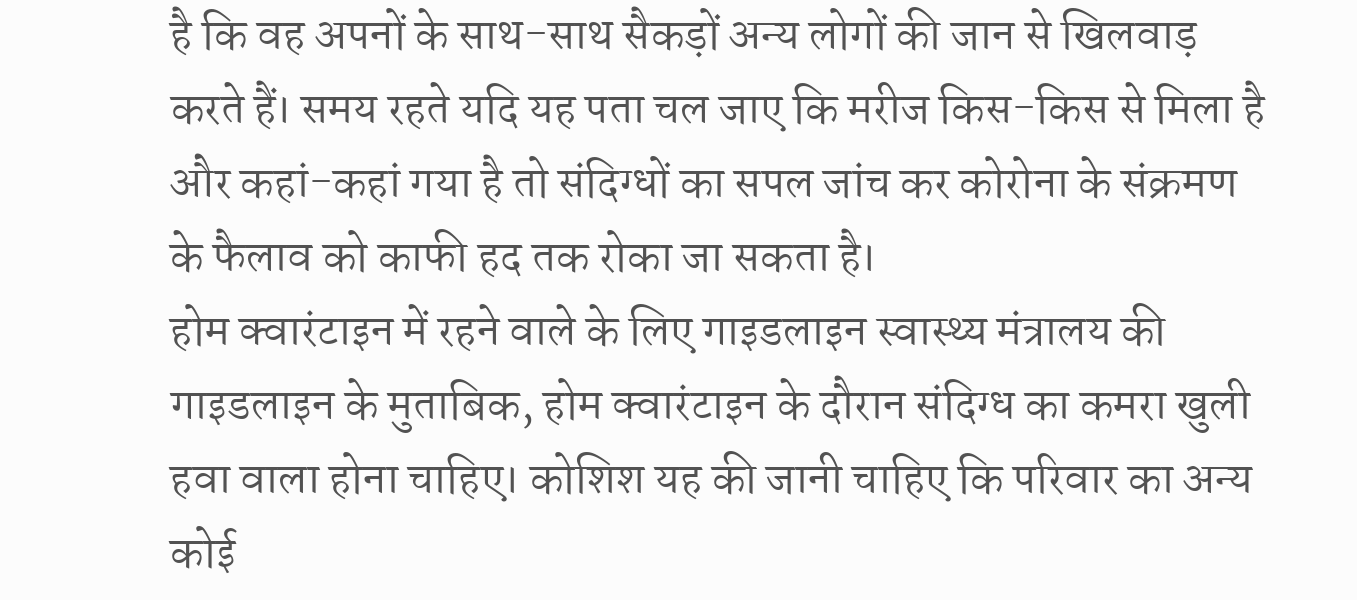है कि वह अपनों के साथ-साथ सैकड़ों अन्य लोगों की जान से खिलवाड़ करते हैं। समय रहते यदि यह पता चल जाए कि मरीज किस-किस से मिला है और कहां-कहां गया है तो संदिग्धों का सपल जांच कर कोरोना के संक्रमण के फैलाव को काफी हद तक रोका जा सकता है।
होम क्वारंटाइन में रहने वाले के लिए गाइडलाइन स्वास्थ्य मंत्रालय की गाइडलाइन के मुताबिक, होम क्वारंटाइन के दौरान संदिग्ध का कमरा खुली हवा वाला होना चाहिए। कोशिश यह की जानी चाहिए कि परिवार का अन्य कोई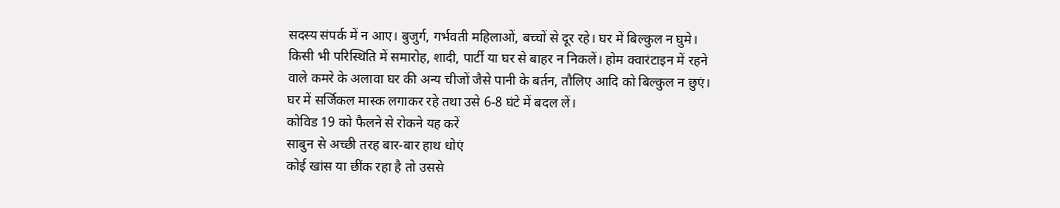सदस्य संपर्क में न आए। बुजुर्ग, गर्भवती महिलाओं, बच्चों से दूर रहे। घर में बिल्कुल न घुमे। किसी भी परिस्थिति में समारोह, शादी, पार्टी या घर से बाहर न निकलें। होम क्वारंटाइन में रहने वाले कमरे के अलावा घर की अन्य चीजों जैसे पानी के बर्तन, तौलिए आदि को बिल्कुल न छुएं। घर में सर्जिकल मास्क लगाकर रहे तथा उसे 6-8 घंटे में बदल लें।
कोविड 19 को फैलने से रोकने यह करें
साबुन से अच्छी तरह बार-बार हाथ धोएं
कोई खांस या छींक रहा है तो उससे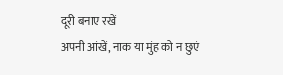दूरी बनाए रखें
अपनी आंखें, नाक या मुंह को न छुएं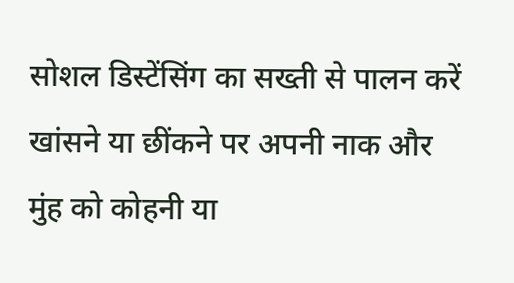सोशल डिस्टेंसिंग का सख्ती से पालन करें
खांसने या छींकने पर अपनी नाक और मुंह को कोहनी या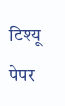टिश्यू पेपर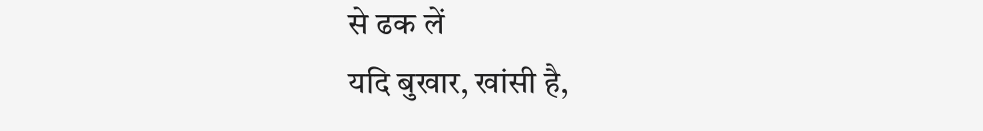से ढक लें
यदि बुखार, खांसी है,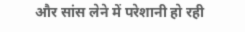और सांस लेने में परेशानी हो रही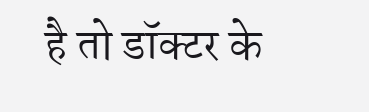है तो डॉक्टर के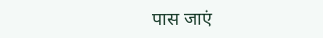पास जाएं